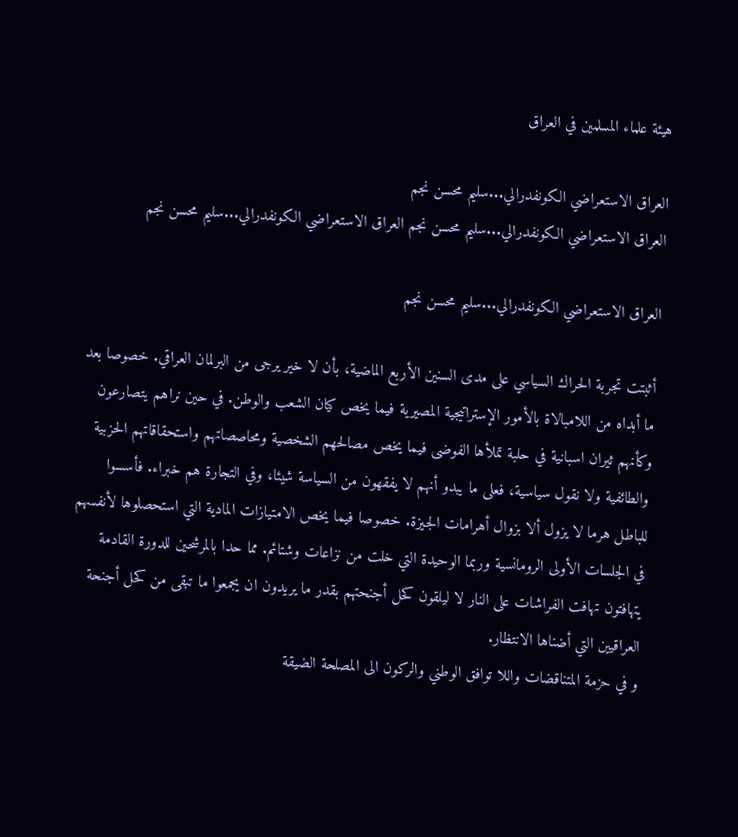هيئة علماء المسلمين في العراق

العراق الاستعراضي الكونفدرالي...سليم محسن نجم
العراق الاستعراضي الكونفدرالي...سليم محسن نجم العراق الاستعراضي الكونفدرالي...سليم محسن نجم

العراق الاستعراضي الكونفدرالي...سليم محسن نجم

أثبتت تجربة الحراك السياسي على مدى السنين الأربع الماضية، بأن لا خير يرجى من البرلمان العراقي. خصوصا بعد ما أبداه من اللامبالاة بالأمور الإستراتيجية المصيرية فيما يخص كيان الشعب والوطن. في حين نراهم يتصارعون وكأنهم ثيران اسبانية في حلبة تملأها الفوضى فيما يخص مصالحهم الشخصية ومحاصصاتهم واستحقاقاتهم الحزبية والطائفية ولا نقول سياسية، فعلى ما يبدو أنهم لا يفقهون من السياسة شيئا، وفي التجارة هم خبراء. فأسسوا للباطل هرما لا يزول ألا بزوال أهرامات الجيزة. خصوصا فيما يخص الامتيازات المادية التي استحصلوها لأنفسهم في الجلسات الأولى الرومانسية وربما الوحيدة التي خلت من نزاعات وشتائم. مما حدا بالمرشحين للدورة القادمة يتهافتون تهافت الفراشات على النار لا ليلقون كحل أجنحتهم بقدر ما يريدون ان يجمعوا ما تبقى من كحل أجنحة العراقيين التي أضناها الانتظار.
و في حزمة المتناقضات واللا توافق الوطني والركون الى المصلحة الضيقة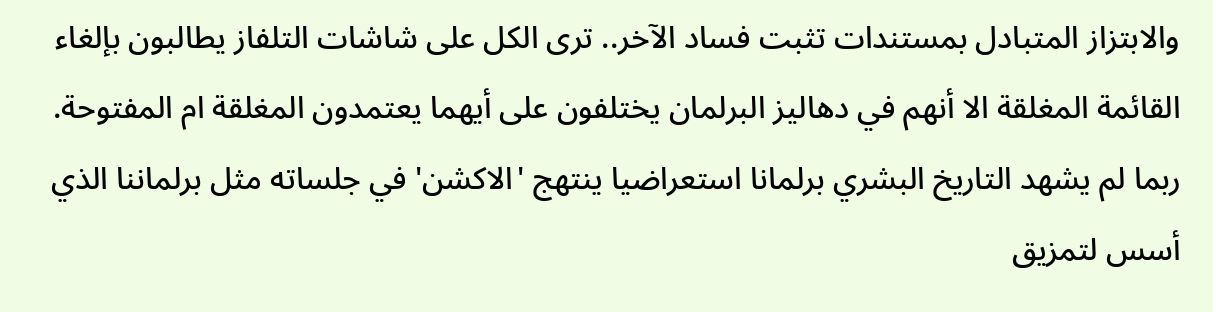والابتزاز المتبادل بمستندات تثبت فساد الآخر.. ترى الكل على شاشات التلفاز يطالبون بإلغاء القائمة المغلقة الا أنهم في دهاليز البرلمان يختلفون على أيهما يعتمدون المغلقة ام المفتوحة.
ربما لم يشهد التاريخ البشري برلمانا استعراضيا ينتهج 'الاكشن' في جلساته مثل برلماننا الذي أسس لتمزيق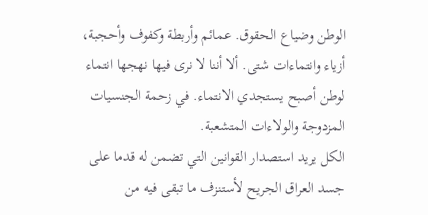الوطن وضياع الحقوق. عمائم وأربطة وكفوف وأحجبة، أزياء وانتماءات شتى. ألا أننا لا نرى فيها نهجها انتماء لوطن أصبح يستجدي الانتماء. في زحمة الجنسيات المزدوجة والولاءات المتشعبة.
الكل يريد استصدار القوانين التي تضمن له قدما على جسد العراق الجريح لأستنزف ما تبقى فيه من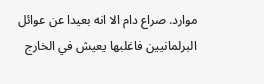موارد. صراع دام الا انه بعيدا عن عوائل البرلمانيين فاغلبها يعيش في الخارج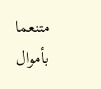متنعما بأموال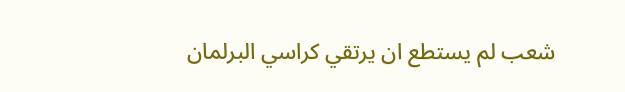شعب لم يستطع ان يرتقي كراسي البرلمان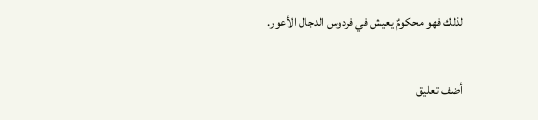لذلك فهو محكومٌ يعيش في فردوس الدجال الأعور.

أضف تعليق